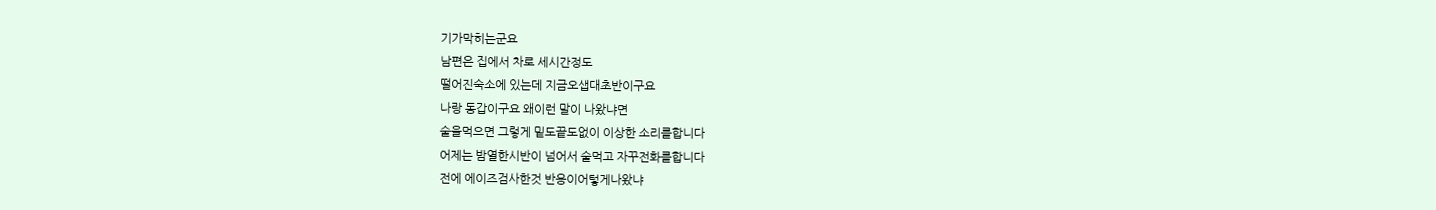기가막히는군요
남편은 집에서 차로 세시간정도
떨어진숙소에 있는데 지금오샙대초반이구요
나랑 동갑이구요 왜이런 말이 나왔냐면
술을먹으면 그렇게 밑도끝도없이 이상한 소리를합니다
어제는 밤열한시반이 넘어서 술먹고 자꾸전화를합니다
전에 에이즈검사한것 반응이어텋게나왔냐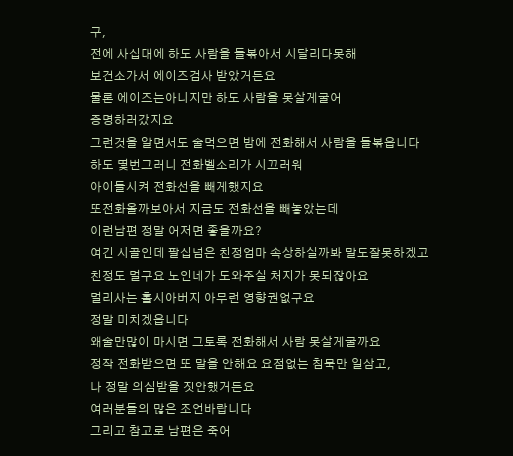구,
전에 사십대에 하도 사람을 들볶아서 시달리다못해
보건소가서 에이즈검사 받았거든요
물론 에이즈는아니지만 하도 사람을 못살게굴어
증명하러갔지요
그런것을 알면서도 술먹으면 밤에 전화해서 사람을 들볶읍니다
하도 몇번그러니 전화벨소리가 시끄러워
아이들시켜 전화선을 빼게했지요
또전화올까보아서 지금도 전화선을 빼놓았는데
이런남편 정말 어저면 좋을까요?
여긴 시골인데 팔십넘은 친정엄마 속상하실까봐 말도잘못하겠고
친정도 멀구요 노인네가 도와주실 처지가 못되잖아요
멀리사는 홀시아버지 아무런 영향권없구요
정말 미치겠읍니다
왜술만많이 마시면 그토록 전화해서 사람 못살게굴까요
정작 전화받으면 또 말을 안해요 요점없는 침묵만 일삼고,
나 정말 의심받을 짓안했거든요
여러분들의 많은 조언바랍니다
그리고 참고로 남편은 죽어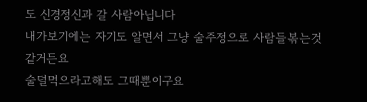도 신경정신과 갈 사람아닙니다
내가보기에는 자기도 알면서 그냥 술주정으로 사람들볶는것같거든요
술덜먹으라고해도 그때뿐이구요